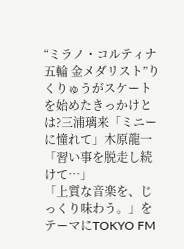“ミラノ・コルティナ五輪 金メダリスト”りくりゅうがスケートを始めたきっかけとは?三浦璃来「ミニーに憧れて」木原龍一「習い事を脱走し続けて…」
「上質な音楽を、じっくり味わう。」をテーマにTOKYO FM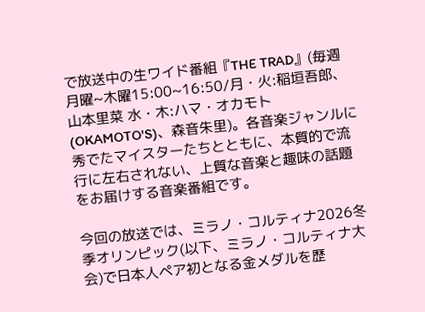で放送中の生ワイド番組『THE TRAD』(毎週月曜~木曜15:00~16:50/月・火:稲垣吾郎、山本里菜 水・木:ハマ・オカモト(OKAMOTO'S)、森音朱里)。各音楽ジャンルに秀でたマイスターたちとともに、本質的で流行に左右されない、上質な音楽と趣味の話題をお届けする音楽番組です。

今回の放送では、ミラノ・コルティナ2026冬季オリンピック(以下、ミラノ・コルティナ大会)で日本人ペア初となる金メダルを歴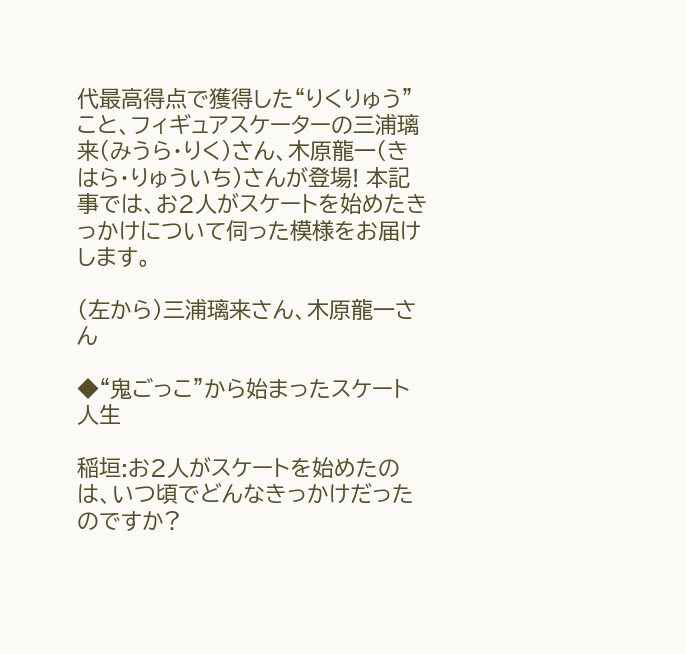代最高得点で獲得した“りくりゅう”こと、フィギュアスケーターの三浦璃来(みうら・りく)さん、木原龍一(きはら・りゅういち)さんが登場! 本記事では、お2人がスケートを始めたきっかけについて伺った模様をお届けします。

(左から)三浦璃来さん、木原龍一さん

◆“鬼ごっこ”から始まったスケート人生

稲垣:お2人がスケートを始めたのは、いつ頃でどんなきっかけだったのですか?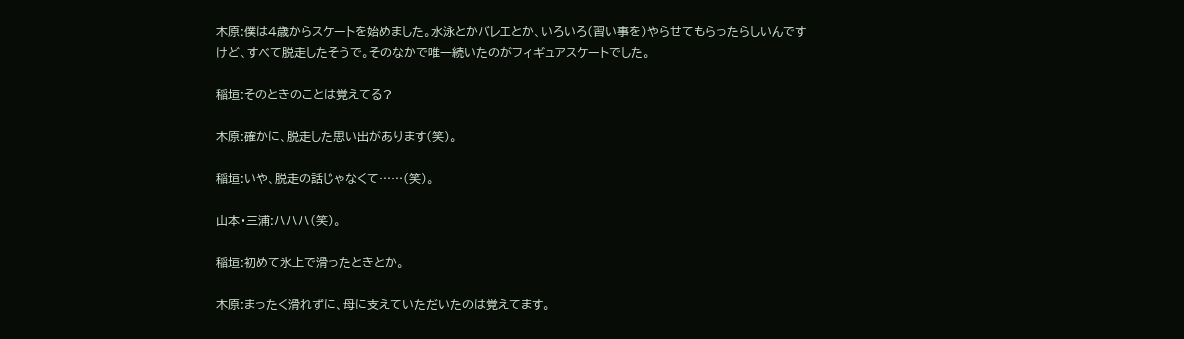木原:僕は4歳からスケートを始めました。水泳とかバレエとか、いろいろ(習い事を)やらせてもらったらしいんですけど、すべて脱走したそうで。そのなかで唯一続いたのがフィギュアスケートでした。

稲垣:そのときのことは覚えてる?

木原:確かに、脱走した思い出があります(笑)。

稲垣:いや、脱走の話じゃなくて……(笑)。

山本・三浦:ハハハ(笑)。

稲垣:初めて氷上で滑ったときとか。

木原:まったく滑れずに、母に支えていただいたのは覚えてます。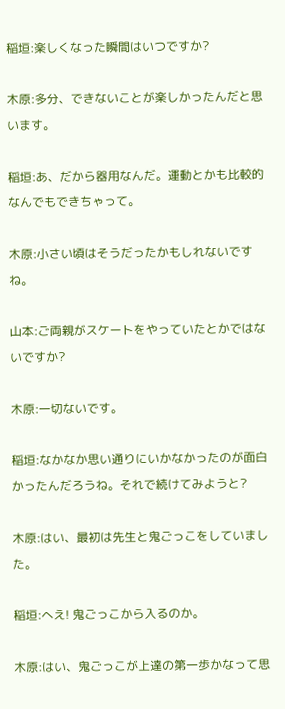稲垣:楽しくなった瞬間はいつですか?

木原:多分、できないことが楽しかったんだと思います。

稲垣:あ、だから器用なんだ。運動とかも比較的なんでもできちゃって。

木原:小さい頃はそうだったかもしれないですね。

山本:ご両親がスケートをやっていたとかではないですか?

木原:一切ないです。

稲垣:なかなか思い通りにいかなかったのが面白かったんだろうね。それで続けてみようと?

木原:はい、最初は先生と鬼ごっこをしていました。

稲垣:へえ! 鬼ごっこから入るのか。

木原:はい、鬼ごっこが上達の第一歩かなって思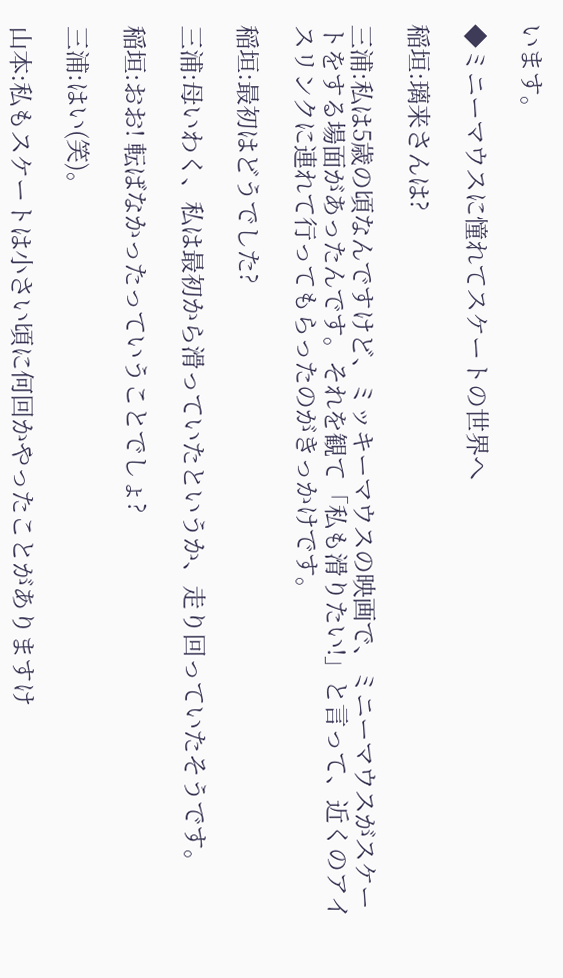います。

◆ミニーマウスに憧れてスケートの世界へ

稲垣:璃来さんは?

三浦:私は5歳の頃なんですけど、ミッキーマウスの映画で、ミニーマウスがスケートをする場面があったんです。それを観て「私も滑りたい!」と言って、近くのアイスリンクに連れて行ってもらったのがきっかけです。

稲垣:最初はどうでした?

三浦:母いわく、私は最初から滑っていたというか、走り回っていたそうです。

稲垣:おお! 転ばなかったっていうことでしょ?

三浦:はい(笑)。

山本:私もスケートは小さい頃に何回かやったことがありますけ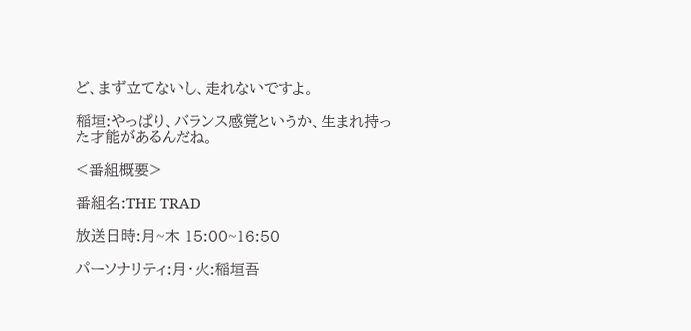ど、まず立てないし、走れないですよ。

稲垣:やっぱり、バランス感覚というか、生まれ持った才能があるんだね。

<番組概要>

番組名:THE TRAD

放送日時:月~木 15:00~16:50

パーソナリティ:月・火:稲垣吾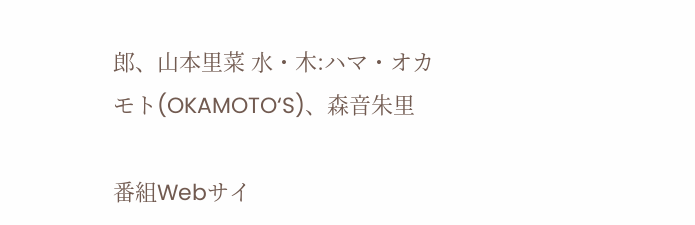郎、山本里菜 水・木:ハマ・オカモト(OKAMOTO‘S)、森音朱里

番組Webサイ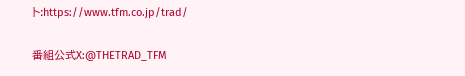ト:https://www.tfm.co.jp/trad/

番組公式X:@THETRAD_TFM